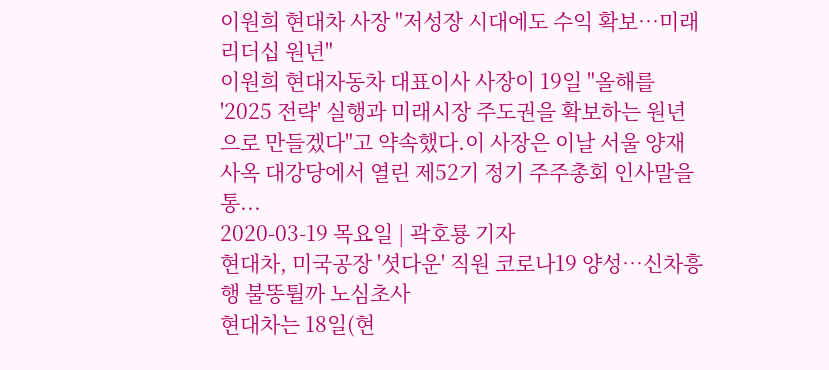이원희 현대차 사장 "저성장 시대에도 수익 확보…미래 리더십 원년"
이원희 현대자동차 대표이사 사장이 19일 "올해를 '2025 전략' 실행과 미래시장 주도권을 확보하는 원년으로 만들겠다"고 약속했다.이 사장은 이날 서울 양재사옥 대강당에서 열린 제52기 정기 주주총회 인사말을 통...
2020-03-19 목요일 | 곽호룡 기자
현대차, 미국공장 '셧다운' 직원 코로나19 양성…신차흥행 불똥튈까 노심초사
현대차는 18일(현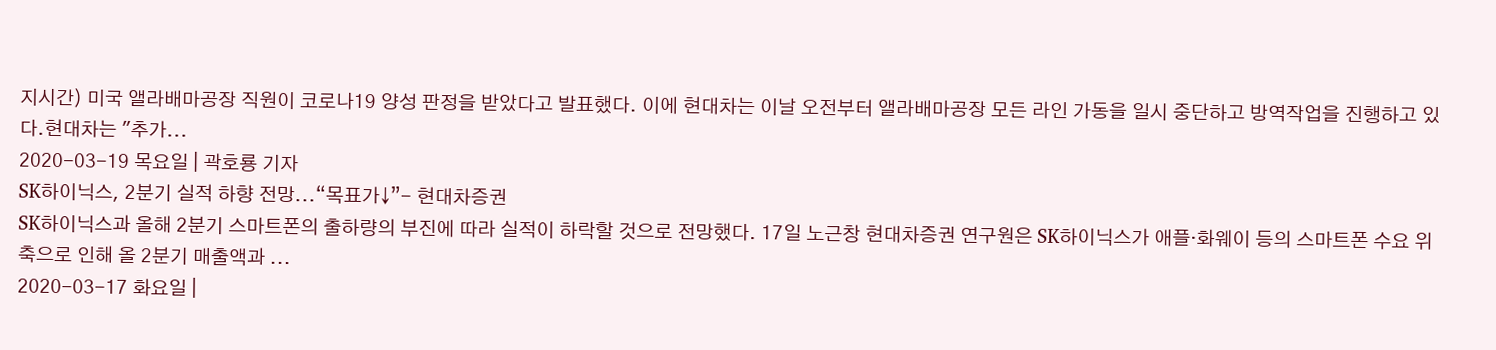지시간) 미국 앨라배마공장 직원이 코로나19 양성 판정을 받았다고 발표했다. 이에 현대차는 이날 오전부터 앨라배마공장 모든 라인 가동을 일시 중단하고 방역작업을 진행하고 있다.현대차는 "추가...
2020-03-19 목요일 | 곽호룡 기자
SK하이닉스, 2분기 실적 하향 전망...“목표가↓”- 현대차증권
SK하이닉스과 올해 2분기 스마트폰의 출하량의 부진에 따라 실적이 하락할 것으로 전망했다. 17일 노근창 현대차증권 연구원은 SK하이닉스가 애플·화웨이 등의 스마트폰 수요 위축으로 인해 올 2분기 매출액과 ...
2020-03-17 화요일 |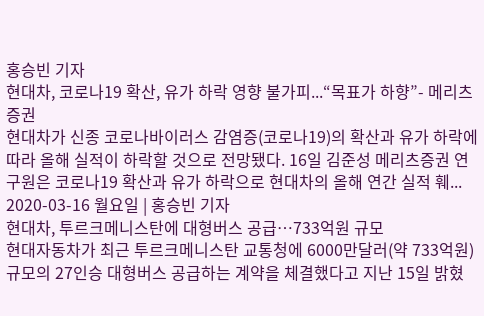홍승빈 기자
현대차, 코로나19 확산, 유가 하락 영향 불가피...“목표가 하향”- 메리츠증권
현대차가 신종 코로나바이러스 감염증(코로나19)의 확산과 유가 하락에 따라 올해 실적이 하락할 것으로 전망됐다. 16일 김준성 메리츠증권 연구원은 코로나19 확산과 유가 하락으로 현대차의 올해 연간 실적 훼...
2020-03-16 월요일 | 홍승빈 기자
현대차, 투르크메니스탄에 대형버스 공급…733억원 규모
현대자동차가 최근 투르크메니스탄 교통청에 6000만달러(약 733억원) 규모의 27인승 대형버스 공급하는 계약을 체결했다고 지난 15일 밝혔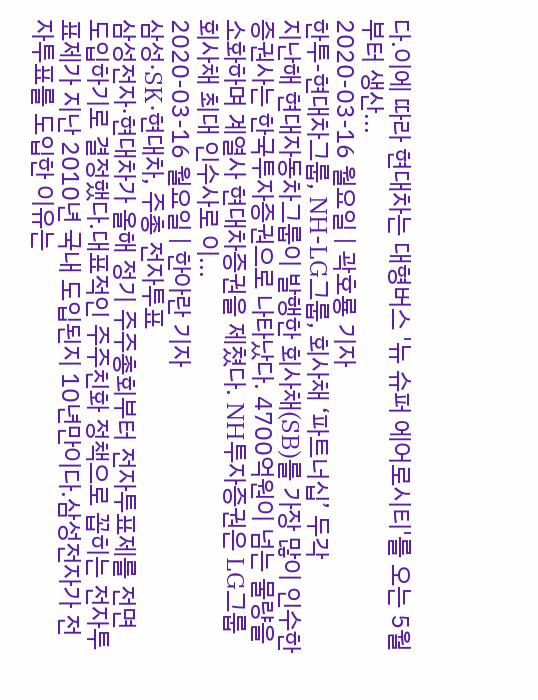다.이에 따라 현대차는 대형버스 '뉴 슈퍼 에어로시티'를 오는 5월부터 생산...
2020-03-16 월요일 | 곽호룡 기자
한투-현대차그룹, NH-LG그룹, 회사채 ‘파트너십’ 두각
지난해 현대자동차그룹이 발행한 회사채(SB)를 가장 많이 인수한 증권사는 한국투자증권으로 나타났다. 4700억원이 넘는 물량을 소화하며 계열사 현대차증권을 제쳤다. NH투자증권은 LG그룹 회사채 최대 인수사로 이...
2020-03-16 월요일 | 한아란 기자
삼성·SK·현대차, 주총 전자투표
삼성전자·현대차가 올해 정기 주주총회부터 전자투표제를 전면 도입하기로 결정했다.대표적인 주주친화 정책으로 꼽히는 전자투표제가 지난 2010년 국내 도입된지 10년만이다.삼성전자가 전자투표를 도입한 이유는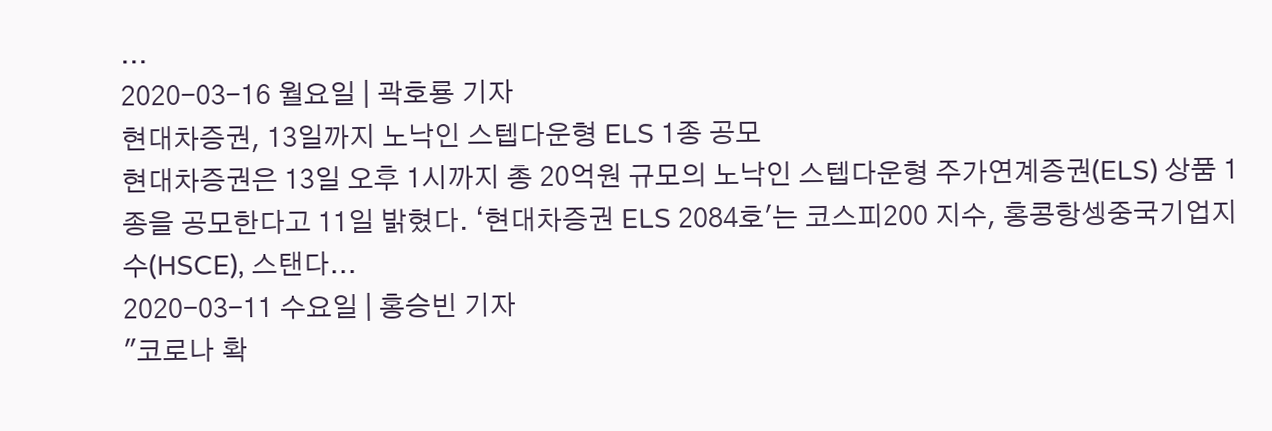...
2020-03-16 월요일 | 곽호룡 기자
현대차증권, 13일까지 노낙인 스텝다운형 ELS 1종 공모
현대차증권은 13일 오후 1시까지 총 20억원 규모의 노낙인 스텝다운형 주가연계증권(ELS) 상품 1종을 공모한다고 11일 밝혔다. ‘현대차증권 ELS 2084호'는 코스피200 지수, 홍콩항셍중국기업지수(HSCE), 스탠다...
2020-03-11 수요일 | 홍승빈 기자
"코로나 확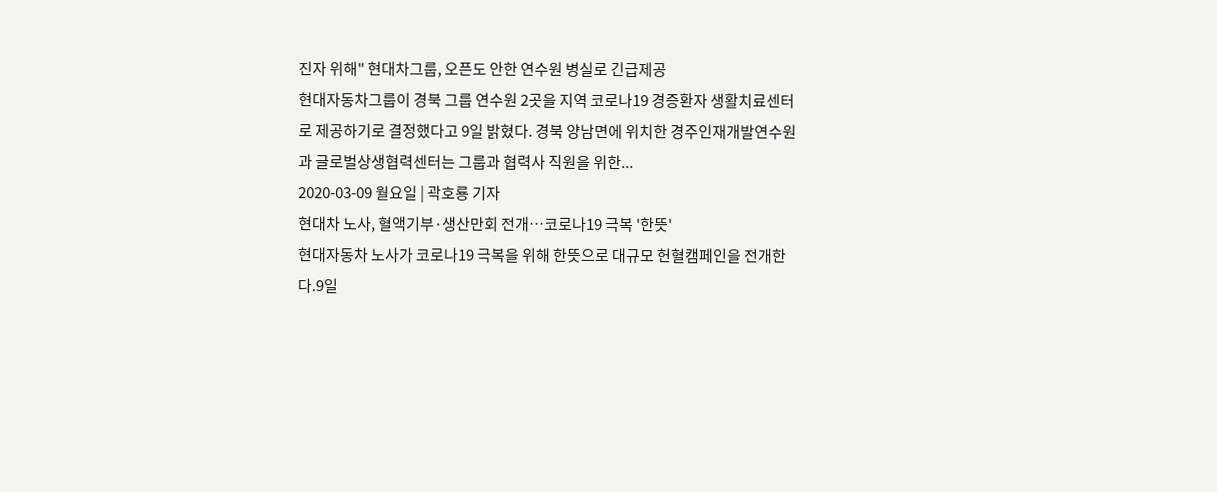진자 위해" 현대차그룹, 오픈도 안한 연수원 병실로 긴급제공
현대자동차그룹이 경북 그룹 연수원 2곳을 지역 코로나19 경증환자 생활치료센터로 제공하기로 결정했다고 9일 밝혔다. 경북 양남면에 위치한 경주인재개발연수원과 글로벌상생협력센터는 그룹과 협력사 직원을 위한...
2020-03-09 월요일 | 곽호룡 기자
현대차 노사, 혈액기부·생산만회 전개…코로나19 극복 '한뜻'
현대자동차 노사가 코로나19 극복을 위해 한뜻으로 대규모 헌혈캠페인을 전개한다.9일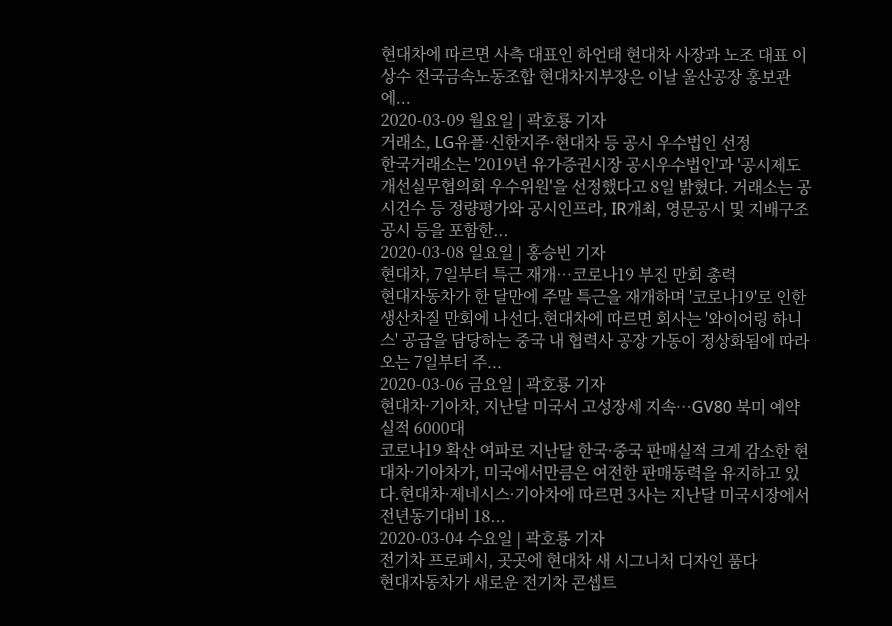현대차에 따르면 사측 대표인 하언태 현대차 사장과 노조 대표 이상수 전국금속노동조합 현대차지부장은 이날 울산공장 홍보관에...
2020-03-09 월요일 | 곽호룡 기자
거래소, LG유플·신한지주·현대차 등 공시 우수법인 선정
한국거래소는 '2019년 유가증권시장 공시우수법인'과 '공시제도개선실무협의회 우수위원'을 선정했다고 8일 밝혔다. 거래소는 공시건수 등 정량평가와 공시인프라, IR개최, 영문공시 및 지배구조공시 등을 포함한...
2020-03-08 일요일 | 홍승빈 기자
현대차, 7일부터 특근 재개…코로나19 부진 만회 총력
현대자동차가 한 달만에 주말 특근을 재개하며 '코로나19'로 인한 생산차질 만회에 나선다.현대차에 따르면 회사는 '와이어링 하니스' 공급을 담당하는 중국 내 협력사 공장 가동이 정상화됨에 따라 오는 7일부터 주...
2020-03-06 금요일 | 곽호룡 기자
현대차·기아차, 지난달 미국서 고성장세 지속…GV80 북미 예약실적 6000대
코로나19 확산 여파로 지난달 한국·중국 판매실적 크게 감소한 현대차·기아차가, 미국에서만큼은 여전한 판매동력을 유지하고 있다.현대차·제네시스·기아차에 따르면 3사는 지난달 미국시장에서 전년동기대비 18...
2020-03-04 수요일 | 곽호룡 기자
전기차 프로페시, 곳곳에 현대차 새 시그니처 디자인 품다
현대자동차가 새로운 전기차 콘셉트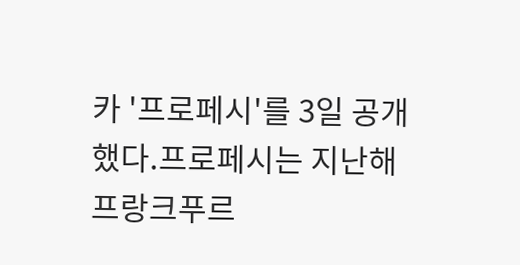카 '프로페시'를 3일 공개했다.프로페시는 지난해 프랑크푸르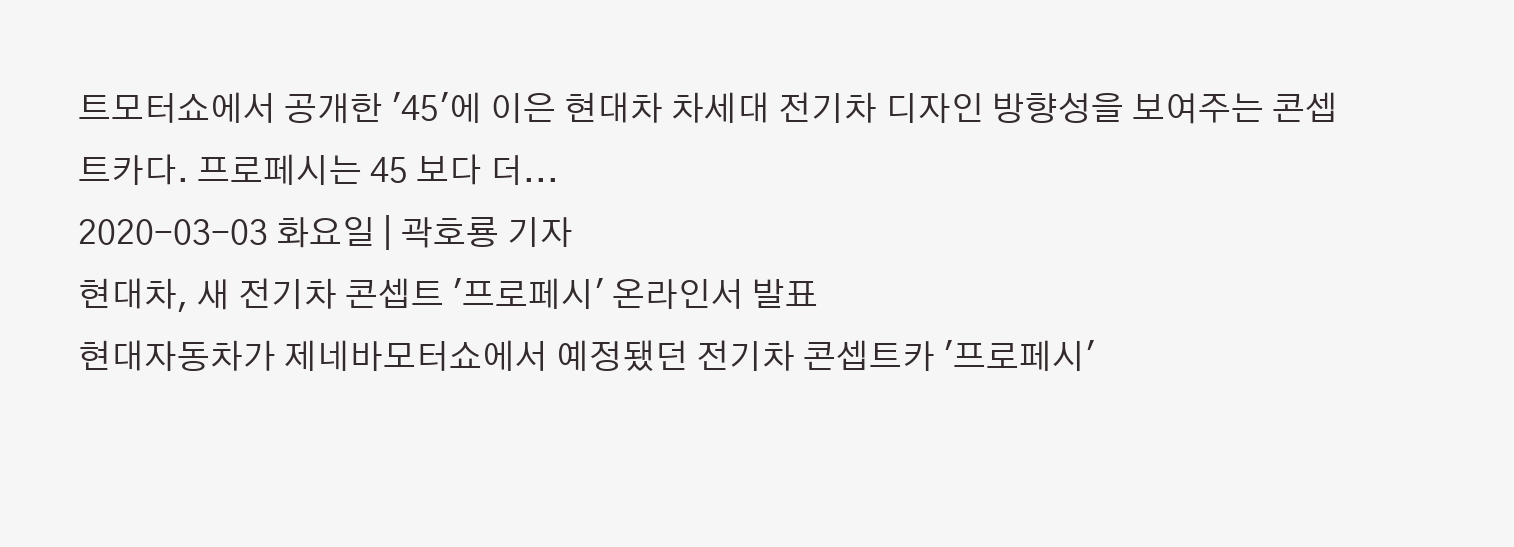트모터쇼에서 공개한 '45'에 이은 현대차 차세대 전기차 디자인 방향성을 보여주는 콘셉트카다. 프로페시는 45 보다 더...
2020-03-03 화요일 | 곽호룡 기자
현대차, 새 전기차 콘셉트 '프로페시' 온라인서 발표
현대자동차가 제네바모터쇼에서 예정됐던 전기차 콘셉트카 '프로페시'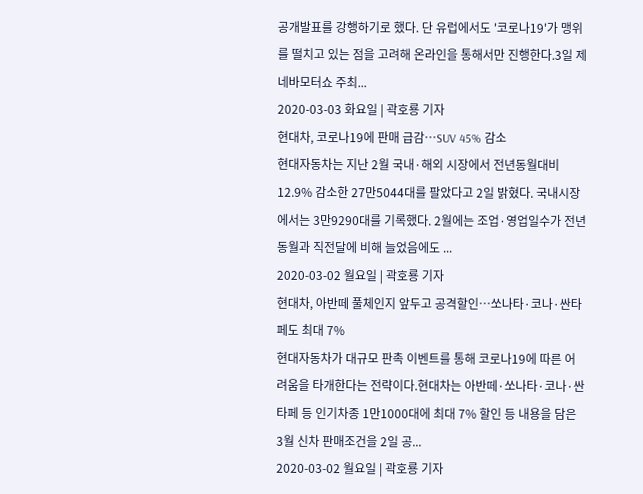공개발표를 강행하기로 했다. 단 유럽에서도 '코로나19'가 맹위를 떨치고 있는 점을 고려해 온라인을 통해서만 진행한다.3일 제네바모터쇼 주최...
2020-03-03 화요일 | 곽호룡 기자
현대차, 코로나19에 판매 급감…SUV 45% 감소
현대자동차는 지난 2월 국내·해외 시장에서 전년동월대비 12.9% 감소한 27만5044대를 팔았다고 2일 밝혔다. 국내시장에서는 3만9290대를 기록했다. 2월에는 조업·영업일수가 전년동월과 직전달에 비해 늘었음에도 ...
2020-03-02 월요일 | 곽호룡 기자
현대차, 아반떼 풀체인지 앞두고 공격할인…쏘나타·코나·싼타페도 최대 7%
현대자동차가 대규모 판촉 이벤트를 통해 코로나19에 따른 어려움을 타개한다는 전략이다.현대차는 아반떼·쏘나타·코나·싼타페 등 인기차종 1만1000대에 최대 7% 할인 등 내용을 담은 3월 신차 판매조건을 2일 공...
2020-03-02 월요일 | 곽호룡 기자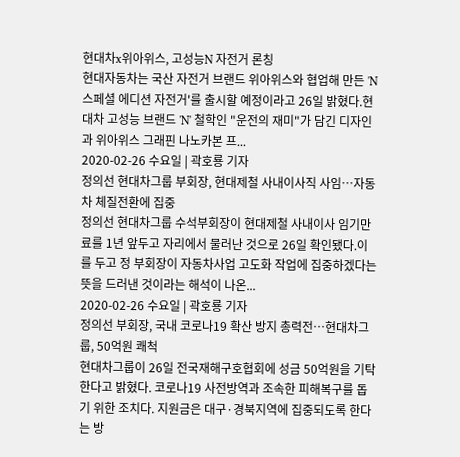현대차x위아위스, 고성능N 자전거 론칭
현대자동차는 국산 자전거 브랜드 위아위스와 협업해 만든 'N 스페셜 에디션 자전거'를 출시할 예정이라고 26일 밝혔다.현대차 고성능 브랜드 'N' 철학인 "운전의 재미"가 담긴 디자인과 위아위스 그래핀 나노카본 프...
2020-02-26 수요일 | 곽호룡 기자
정의선 현대차그룹 부회장, 현대제철 사내이사직 사임…자동차 체질전환에 집중
정의선 현대차그룹 수석부회장이 현대제철 사내이사 임기만료를 1년 앞두고 자리에서 물러난 것으로 26일 확인됐다.이를 두고 정 부회장이 자동차사업 고도화 작업에 집중하겠다는 뜻을 드러낸 것이라는 해석이 나온...
2020-02-26 수요일 | 곽호룡 기자
정의선 부회장, 국내 코로나19 확산 방지 총력전…현대차그룹, 50억원 쾌척
현대차그룹이 26일 전국재해구호협회에 성금 50억원을 기탁한다고 밝혔다. 코로나19 사전방역과 조속한 피해복구를 돕기 위한 조치다. 지원금은 대구·경북지역에 집중되도록 한다는 방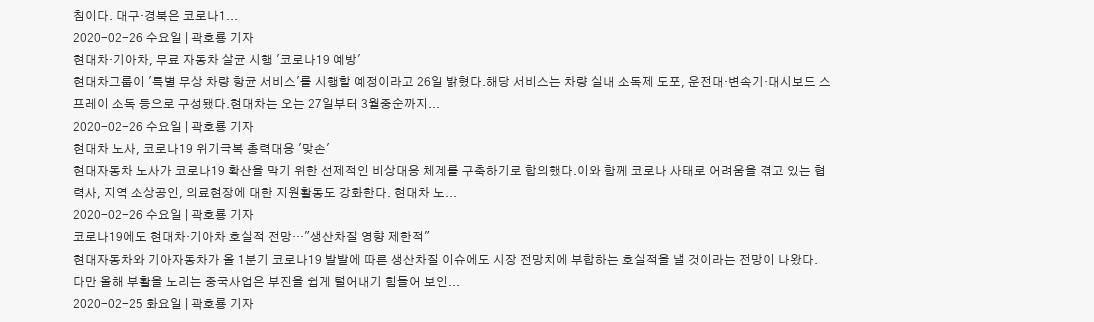침이다. 대구·경북은 코로나1...
2020-02-26 수요일 | 곽호룡 기자
현대차·기아차, 무료 자동차 살균 시행 '코로나19 예방'
현대차그룹이 '특별 무상 차량 항균 서비스'를 시행할 예정이라고 26일 밝혔다.해당 서비스는 차량 실내 소독제 도포, 운전대·변속기·대시보드 스프레이 소독 등으로 구성됐다.현대차는 오는 27일부터 3월중순까지...
2020-02-26 수요일 | 곽호룡 기자
현대차 노사, 코로나19 위기극복 총력대응 '맞손'
현대자동차 노사가 코로나19 확산을 막기 위한 선제적인 비상대응 체계를 구축하기로 합의했다.이와 함께 코로나 사태로 어려움을 겪고 있는 협력사, 지역 소상공인, 의료현장에 대한 지원활동도 강화한다. 현대차 노...
2020-02-26 수요일 | 곽호룡 기자
코로나19에도 현대차·기아차 호실적 전망…"생산차질 영향 제한적"
현대자동차와 기아자동차가 올 1분기 코로나19 발발에 따른 생산차질 이슈에도 시장 전망치에 부합하는 호실적을 낼 것이라는 전망이 나왔다. 다만 올해 부활을 노리는 중국사업은 부진을 쉽게 털어내기 힘들어 보인...
2020-02-25 화요일 | 곽호룡 기자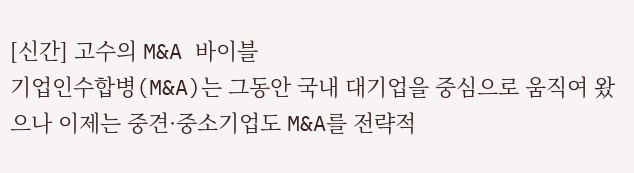[신간] 고수의 M&A 바이블
기업인수합병(M&A)는 그동안 국내 대기업을 중심으로 움직여 왔으나 이제는 중견·중소기업도 M&A를 전략적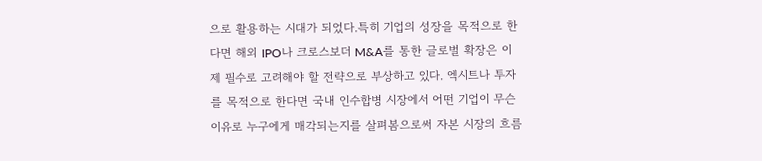으로 활용하는 시대가 되었다.특히 기업의 성장을 목적으로 한다면 해외 IPO나 크로스보더 M&A를 통한 글로벌 확장은 이제 필수로 고려해야 할 전략으로 부상하고 있다. 엑시트나 투자를 목적으로 한다면 국내 인수합병 시장에서 어떤 기업이 무슨 이유로 누구에게 매각되는지를 살펴봄으로써 자본 시장의 흐름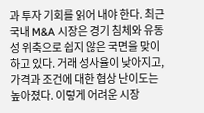과 투자 기회를 읽어 내야 한다. 최근 국내 M&A 시장은 경기 침체와 유동성 위축으로 쉽지 않은 국면을 맞이하고 있다. 거래 성사율이 낮아지고, 가격과 조건에 대한 협상 난이도는 높아졌다. 이렇게 어려운 시장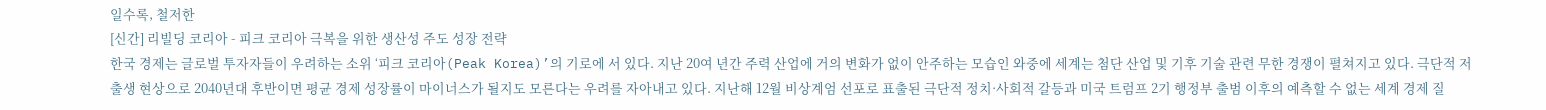일수록, 철저한
[신간] 리빌딩 코리아 - 피크 코리아 극복을 위한 생산성 주도 성장 전략
한국 경제는 글로벌 투자자들이 우려하는 소위 ‘피크 코리아(Peak Korea)’의 기로에 서 있다. 지난 20여 년간 주력 산업에 거의 변화가 없이 안주하는 모습인 와중에 세계는 첨단 산업 및 기후 기술 관련 무한 경쟁이 펼쳐지고 있다. 극단적 저출생 현상으로 2040년대 후반이면 평균 경제 성장률이 마이너스가 될지도 모른다는 우려를 자아내고 있다. 지난해 12월 비상계엄 선포로 표출된 극단적 정치·사회적 갈등과 미국 트럼프 2기 행정부 출범 이후의 예측할 수 없는 세계 경제 질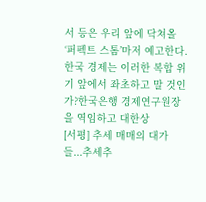서 등은 우리 앞에 닥쳐올 ‘퍼펙트 스톰’마저 예고한다. 한국 경제는 이러한 복합 위기 앞에서 좌초하고 말 것인가?한국은행 경제연구원장을 역임하고 대한상
[서평] 추세 매매의 대가들...추세추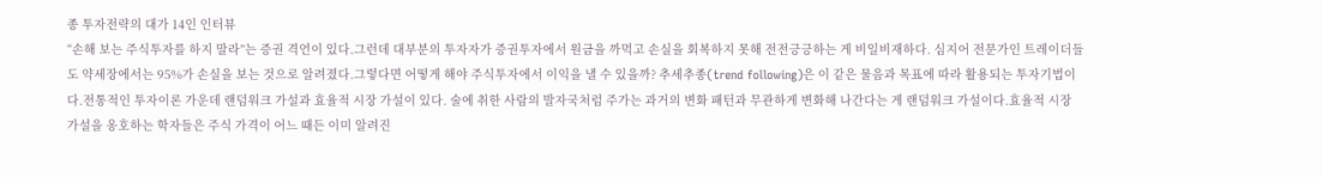종 투자전략의 대가 14인 인터뷰
“손해 보는 주식투자를 하지 말라”는 증권 격언이 있다.그런데 대부분의 투자자가 증권투자에서 원금을 까먹고 손실을 회복하지 못해 전전긍긍하는 게 비일비재하다. 심지어 전문가인 트레이더들도 약세장에서는 95%가 손실을 보는 것으로 알려졌다.그렇다면 어떻게 해야 주식투자에서 이익을 낼 수 있을까? 추세추종(trend following)은 이 같은 물음과 목표에 따라 활용되는 투자기법이다.전통적인 투자이론 가운데 랜덤워크 가설과 효율적 시장 가설이 있다. 술에 취한 사람의 발자국처럼 주가는 과거의 변화 패턴과 무관하게 변화해 나간다는 게 랜덤워크 가설이다.효율적 시장 가설을 옹호하는 학자들은 주식 가격이 어느 때든 이미 알려진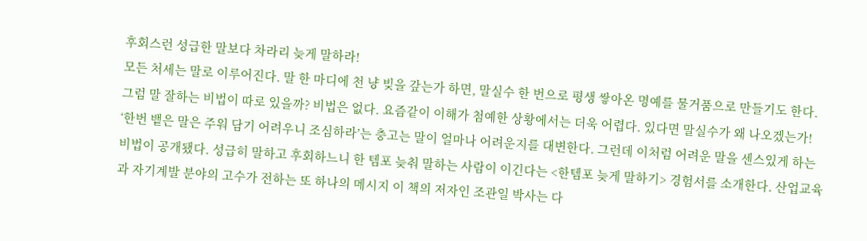후회스런 성급한 말보다 차라리 늦게 말하라!
모든 처세는 말로 이루어진다. 말 한 마디에 천 냥 빚을 갚는가 하면, 말실수 한 번으로 평생 쌓아온 명예를 물거품으로 만들기도 한다. 그럼 말 잘하는 비법이 따로 있을까? 비법은 없다. 요즘같이 이해가 첨예한 상황에서는 더욱 어렵다. 있다면 말실수가 왜 나오겠는가! ‘한번 뱉은 말은 주워 담기 어려우니 조심하라’는 충고는 말이 얼마나 어려운지를 대변한다. 그런데 이처럼 어려운 말을 센스있게 하는 비법이 공개됐다. 성급히 말하고 후회하느니 한 템포 늦춰 말하는 사람이 이긴다는 <한템포 늦게 말하기> 경험서를 소개한다. 산업교육과 자기계발 분야의 고수가 전하는 또 하나의 메시지 이 책의 저자인 조관일 박사는 다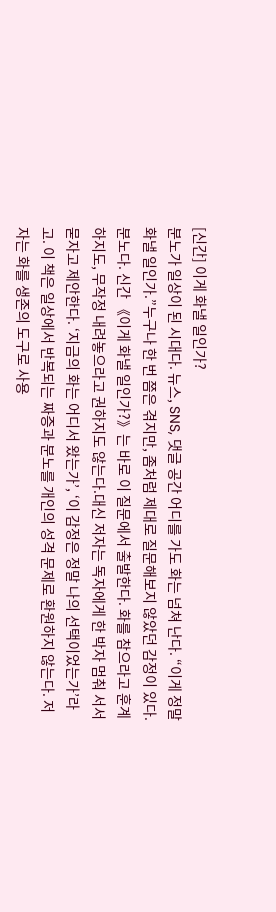[신간] 이게 화낼 일인가?
분노가 일상이 된 시대다. 뉴스, SNS, 댓글 공간 어디를 가도 화는 넘쳐 난다. “이게 정말 화낼 일인가.”누구나 한 번 쯤은 겪지만, 좀처럼 제대로 질문해보지 않았던 감정이 있다. 분노다. 신간 《이게 화낼 일인가?》는 바로 이 질문에서 출발한다. 화를 참으라고 훈계하지도, 무작정 내려놓으라고 권하지도 않는다.대신 저자는 독자에게 한 박자 멈춰 서서 묻자고 제안한다. ‘지금의 화는 어디서 왔는가’, ‘이 감정은 정말 나의 선택이었는가’라고. 이 책은 일상에서 반복되는 짜증과 분노를 개인의 성격 문제로 환원하지 않는다. 저자는 화를 생존의 도구로 사용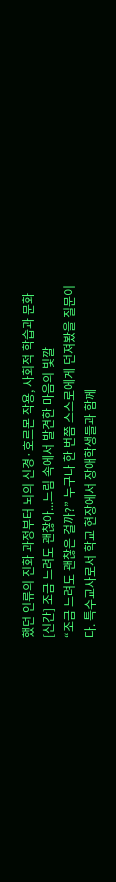했던 인류의 진화 과정부터 뇌의 신경·호르몬 작용, 사회적 학습과 문화
[신간] 조금 느려도 괜찮아...느림 속에서 발견한 마음의 빛깔
“조금 느려도 괜찮은 걸까?” 누구나 한 번쯤 스스로에게 던져봤을 질문이다. 특수교사로서 학교 현장에서 장애학생들과 함께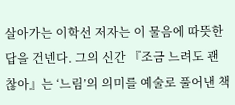살아가는 이학선 저자는 이 물음에 따뜻한 답을 건넨다. 그의 신간 『조금 느려도 괜찮아』는 ‘느림’의 의미를 예술로 풀어낸 책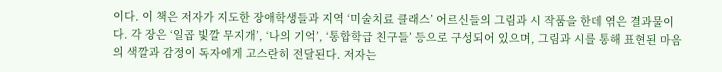이다. 이 책은 저자가 지도한 장애학생들과 지역 ‘미술치료 클래스’ 어르신들의 그림과 시 작품을 한데 엮은 결과물이다. 각 장은 ‘일곱 빛깔 무지개’, ‘나의 기억’, ‘통합학급 친구들’ 등으로 구성되어 있으며, 그림과 시를 통해 표현된 마음의 색깔과 감정이 독자에게 고스란히 전달된다. 저자는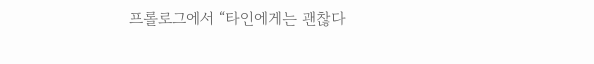프롤로그에서 “타인에게는 괜찮다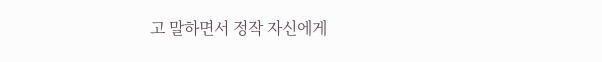고 말하면서 정작 자신에게